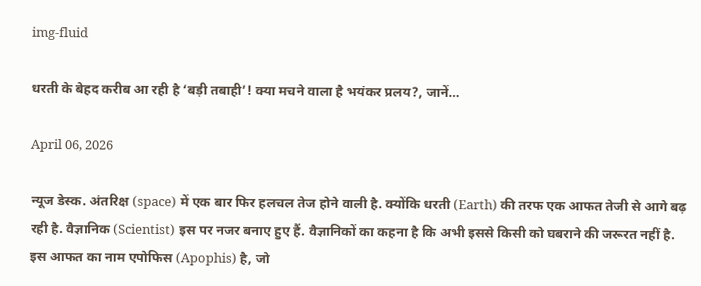img-fluid

धरती के बेहद करीब आ रही है ‘बड़ी तबाही’! क्या मचने वाला है भयंकर प्रलय?, जानें…

April 06, 2026

न्यूज डेस्क. अंतरिक्ष (space) में एक बार फिर हलचल तेज होने वाली है. क्योंकि धरती (Earth) की तरफ एक आफत तेजी से आगे बढ़ रही है. वैज्ञानिक (Scientist) इस पर नजर बनाए हुए हैं. वैज्ञानिकों का कहना है कि अभी इससे किसी को घबराने की जरूरत नहीं है. इस आफत का नाम एपोफिस (Apophis) है, जो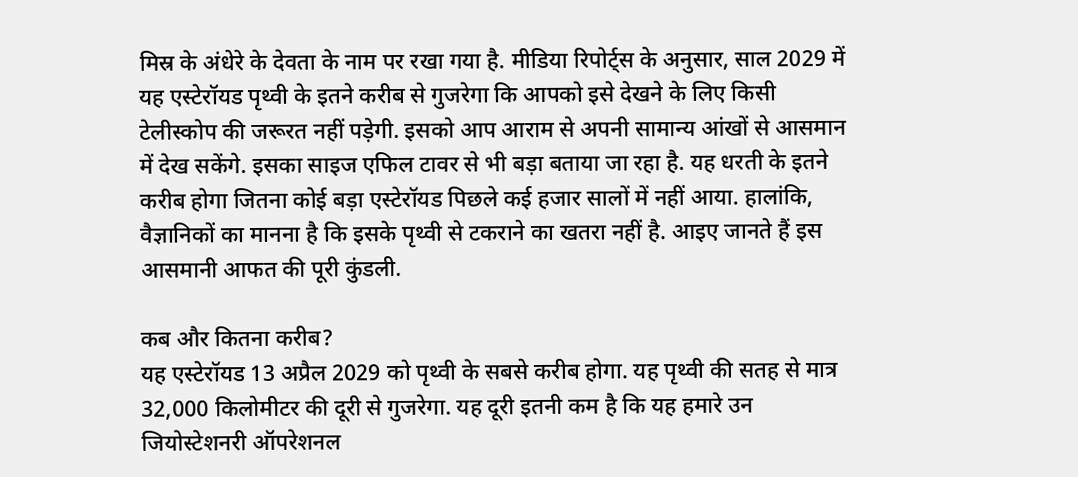मिस्र के अंधेरे के देवता के नाम पर रखा गया है. मीडिया रिपोर्ट्स के अनुसार, साल 2029 में यह एस्टेरॉयड पृथ्वी के इतने करीब से गुजरेगा कि आपको इसे देखने के लिए किसी टेलीस्कोप की जरूरत नहीं पड़ेगी. इसको आप आराम से अपनी सामान्य आंखों से आसमान में देख सकेंगे. इसका साइज एफिल टावर से भी बड़ा बताया जा रहा है. यह धरती के इतने करीब होगा जितना कोई बड़ा एस्टेरॉयड पिछले कई हजार सालों में नहीं आया. हालांकि, वैज्ञानिकों का मानना है कि इसके पृथ्वी से टकराने का खतरा नहीं है. आइए जानते हैं इस आसमानी आफत की पूरी कुंडली.

कब और कितना करीब?
यह एस्टेरॉयड 13 अप्रैल 2029 को पृथ्वी के सबसे करीब होगा. यह पृथ्वी की सतह से मात्र 32,000 किलोमीटर की दूरी से गुजरेगा. यह दूरी इतनी कम है कि यह हमारे उन जियोस्टेशनरी ऑपरेशनल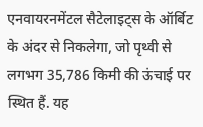एनवायरनमेंटल सैटेलाइट्स के ऑर्बिट के अंदर से निकलेगा, जो पृथ्वी से लगभग 35,786 किमी की ऊंचाई पर स्थित हैं. यह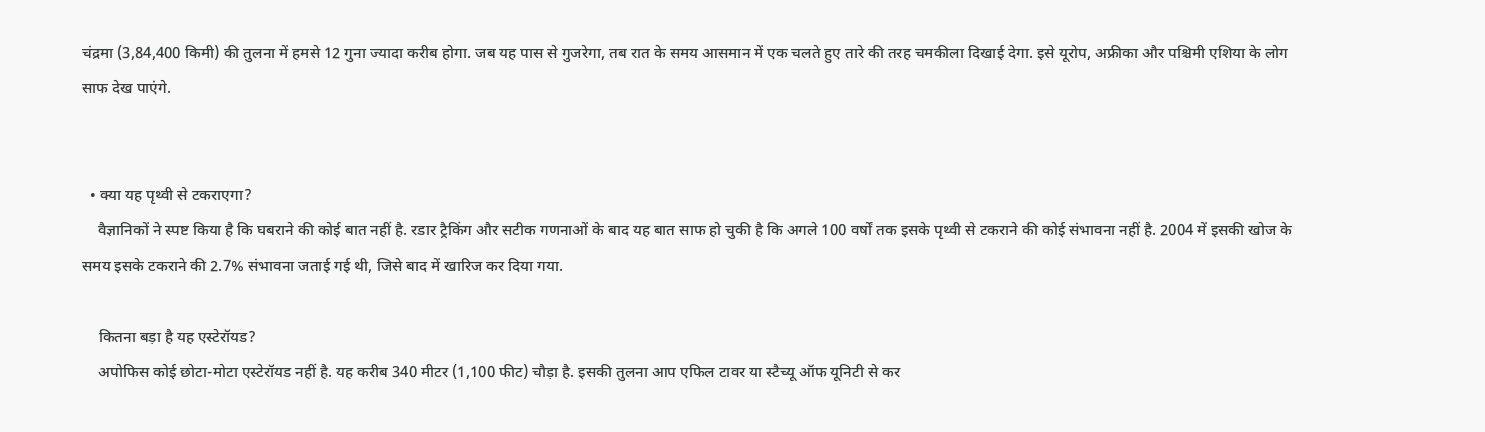चंद्रमा (3,84,400 किमी) की तुलना में हमसे 12 गुना ज्यादा करीब होगा. जब यह पास से गुजरेगा, तब रात के समय आसमान में एक चलते हुए तारे की तरह चमकीला दिखाई देगा. इसे यूरोप, अफ्रीका और पश्चिमी एशिया के लोग साफ देख पाएंगे.


  • क्या यह पृथ्वी से टकराएगा?
    वैज्ञानिकों ने स्पष्ट किया है कि घबराने की कोई बात नहीं है. रडार ट्रैकिंग और सटीक गणनाओं के बाद यह बात साफ हो चुकी है कि अगले 100 वर्षों तक इसके पृथ्वी से टकराने की कोई संभावना नहीं है. 2004 में इसकी खोज के समय इसके टकराने की 2.7% संभावना जताई गई थी, जिसे बाद में खारिज कर दिया गया.

    कितना बड़ा है यह एस्टेरॉयड?
    अपोफिस कोई छोटा-मोटा एस्टेरॉयड नहीं है. यह करीब 340 मीटर (1,100 फीट) चौड़ा है. इसकी तुलना आप एफिल टावर या स्टैच्यू ऑफ यूनिटी से कर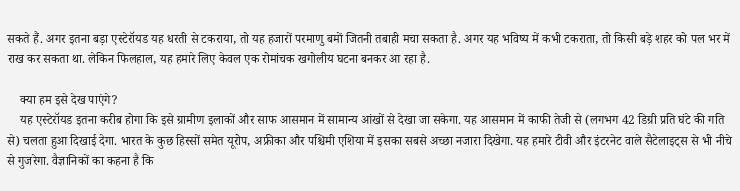सकते हैं. अगर इतना बड़ा एस्टेरॉयड यह धरती से टकराया, तो यह हजारों परमाणु बमों जितनी तबाही मचा सकता है. अगर यह भविष्य में कभी टकराता, तो किसी बड़े शहर को पल भर में राख कर सकता था. लेकिन फिलहाल, यह हमारे लिए केवल एक रोमांचक खगोलीय घटना बनकर आ रहा है.

    क्या हम इसे देख पाएंगे?
    यह एस्टेरॉयड इतना करीब होगा कि इसे ग्रामीण इलाकों और साफ आसमान में सामान्य आंखों से देखा जा सकेगा. यह आसमान में काफी तेजी से (लगभग 42 डिग्री प्रति घंटे की गति से) चलता हुआ दिखाई देगा. भारत के कुछ हिस्सों समेत यूरोप, अफ्रीका और पश्चिमी एशिया में इसका सबसे अच्छा नजारा दिखेगा. यह हमारे टीवी और इंटरनेट वाले सैटेलाइट्स से भी नीचे से गुजरेगा. वैज्ञानिकों का कहना है कि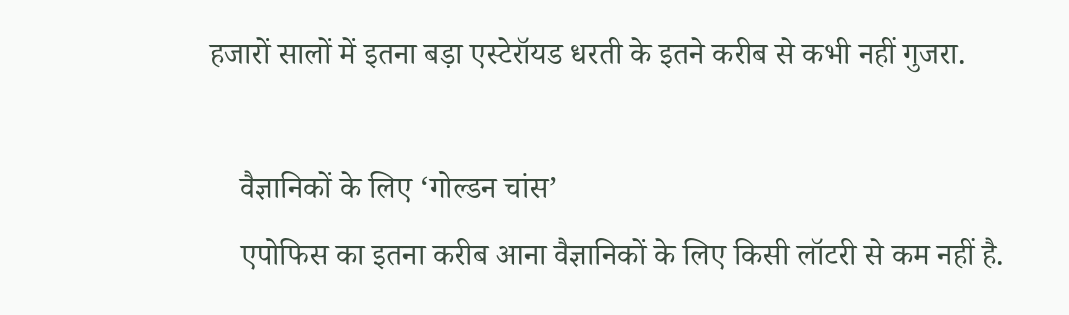हजारों सालों में इतना बड़ा एस्टेरॉयड धरती के इतने करीब से कभी नहीं गुजरा.

    वैज्ञानिकों के लिए ‘गोल्डन चांस’
    एपोफिस का इतना करीब आना वैज्ञानिकों के लिए किसी लॉटरी से कम नहीं है.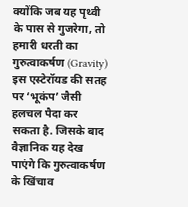क्योंकि जब यह पृथ्वी के पास से गुजरेगा, तो हमारी धरती का गुरुत्वाकर्षण (Gravity) इस एस्टेरॉयड की सतह पर ‘भूकंप’ जैसी हलचल पैदा कर सकता है. जिसके बाद वैज्ञानिक यह देख पाएंगे कि गुरुत्वाकर्षण के खिंचाव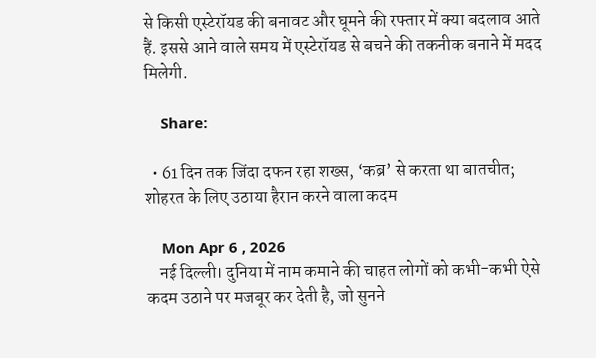से किसी एस्टेरॉयड की बनावट और घूमने की रफ्तार में क्या बदलाव आते हैं. इससे आने वाले समय में एस्टेरॉयड से बचने की तकनीक बनाने में मदद मिलेगी.

    Share:

  • 61 दिन तक जिंदा दफन रहा शख्स, ‘कब्र’ से करता था बातचीत; शोहरत के लिए उठाया हैरान करने वाला कदम

    Mon Apr 6 , 2026
    नई दिल्ली। दुनिया में नाम कमाने की चाहत लोगों को कभी-कभी ऐसे कदम उठाने पर मजबूर कर देती है, जो सुनने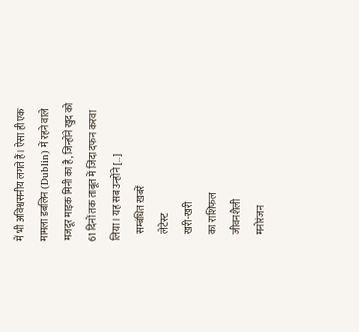में भी अविश्वसनीय लगते हैं। ऐसा ही एक मामला डबलिन (Dublin) में रहने वाले मजदूर माइक मिनी का है, जिन्होंने खुद को 61 दिनों तक ताबूत में जिंदा दफन करवा लिया। यह सब उन्होंने […]
    सम्बंधित ख़बरें
    लेटेस्ट
    खरी-खरी
    का राशिफल
    जीवनशैली
    मनोरंजन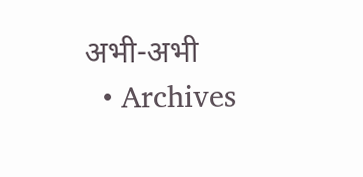अभी-अभी
  • Archives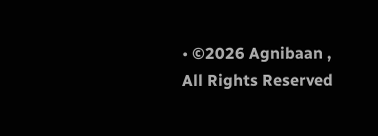• ©2026 Agnibaan , All Rights Reserved